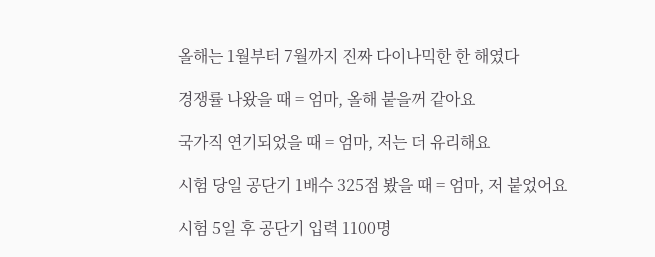올해는 1월부터 7월까지 진짜 다이나믹한 한 해였다

경쟁률 나왔을 때 = 엄마, 올해 붙을꺼 같아요

국가직 연기되었을 때 = 엄마, 저는 더 유리해요

시험 당일 공단기 1배수 325점 봤을 때 = 엄마, 저 붙었어요

시험 5일 후 공단기 입력 1100명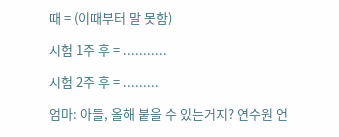때 = (이때부터 말 못함)

시험 1주 후 = ...........

시험 2주 후 = .........

엄마: 아들, 올해 붙을 수 있는거지? 연수원 언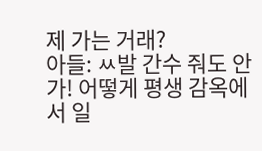제 가는 거래?
아들: ㅆ발 간수 줘도 안 가! 어떻게 평생 감옥에서 일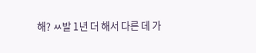해? ㅆ발 1년 더 해서 다른 데 가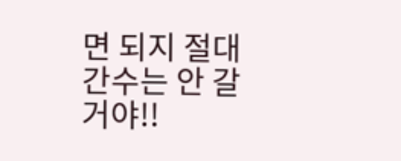면 되지 절대 간수는 안 갈거야!!